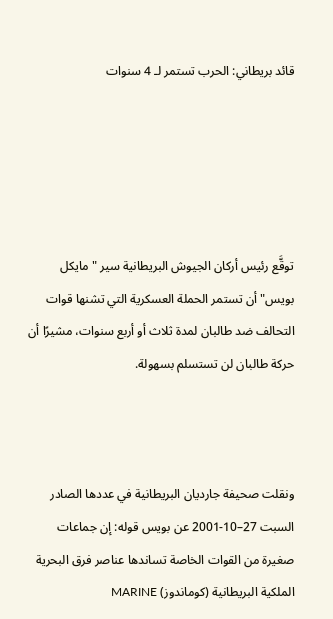قائد بريطاني: الحرب تستمر لـ 4 سنوات





توقَّع رئيس أركان الجيوش البريطانية سير "مايكل بويس" أن تستمر الحملة العسكرية التي تشنها قوات التحالف ضد طالبان لمدة ثلاث أو أربع سنوات، مشيرًا أن حركة طالبان لن تستسلم بسهولة.



ونقلت صحيفة جارديان البريطانية في عددها الصادر السبت 27–10-2001 عن بويس قوله: إن جماعات صغيرة من القوات الخاصة تساندها عناصر فرق البحرية الملكية البريطانية (كوماندوز) MARINE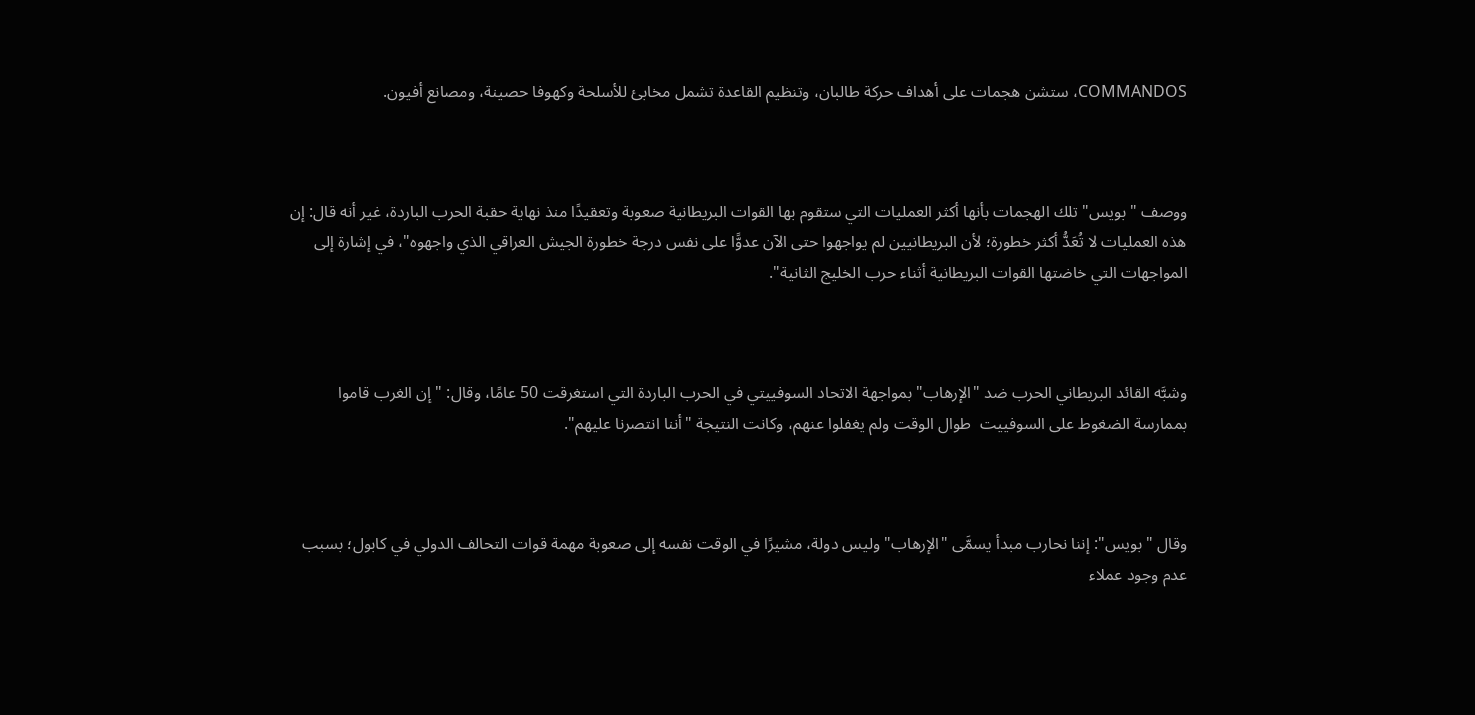COMMANDOS، ستشن هجمات على أهداف حركة طالبان، وتنظيم القاعدة تشمل مخابئ للأسلحة وكهوفا حصينة، ومصانع أفيون.



ووصف "بويس" تلك الهجمات بأنها أكثر العمليات التي ستقوم بها القوات البريطانية صعوبة وتعقيدًا منذ نهاية حقبة الحرب الباردة، غير أنه قال: إن هذه العمليات لا تُعَدُّ أكثر خطورة؛ لأن البريطانيين لم يواجهوا حتى الآن عدوًّا على نفس درجة خطورة الجيش العراقي الذي واجهوه"، في إشارة إلى المواجهات التي خاضتها القوات البريطانية أثناء حرب الخليج الثانية".



وشبَّه القائد البريطاني الحرب ضد "الإرهاب" بمواجهة الاتحاد السوفييتي في الحرب الباردة التي استغرقت 50 عامًا، وقال: "إن الغرب قاموا بممارسة الضغوط على السوفييت  طوال الوقت ولم يغفلوا عنهم، وكانت النتيجة "أننا انتصرنا عليهم".



وقال "بويس": إننا نحارب مبدأ يسمَّى "الإرهاب" وليس دولة، مشيرًا في الوقت نفسه إلى صعوبة مهمة قوات التحالف الدولي في كابول؛ بسبب عدم وجود عملاء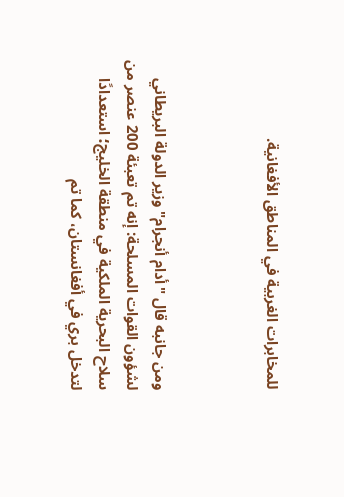للمخابرات الغربية في المناطق الأفغانية.



ومن جانبه قال "أدام أنجرام" وزير الدولة البريطاني لشؤون القوات المسلحة: إنه تم تعبئة 200 عنصر من سلاح البحرية الملكية في منطقة الخليج؛ استعدادًا لتدخل بري في أفغانستان، كما تم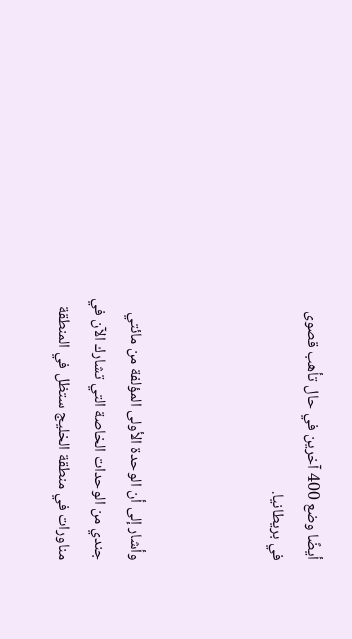أيضًا وضع 400 آخرين في حال تأهب قصوى في بريطانيا.



وأشار إلى أن الوحدة الأولى المؤلفة من مائتي جندي من الوحدات الخاصة التي تشارك الآن في مناورات في منطقة الخليج ستظل في المنطقة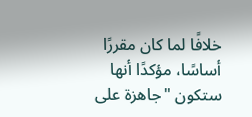خلافًا لما كان مقررًا أساسًا، مؤكدًا أنها ستكون "جاهزة على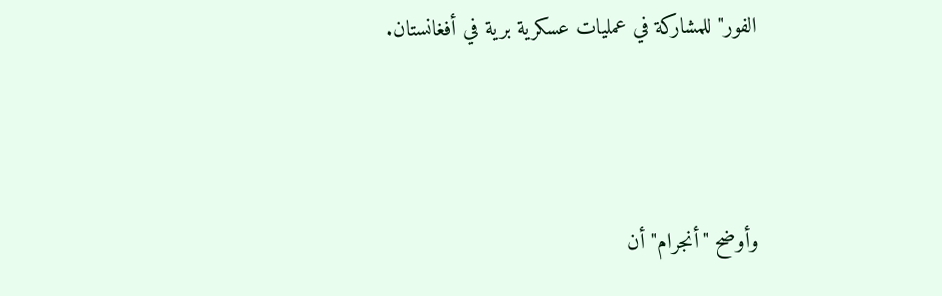الفور" للمشاركة في عمليات عسكرية برية في أفغانستان.



وأوضح "أنجرام" أن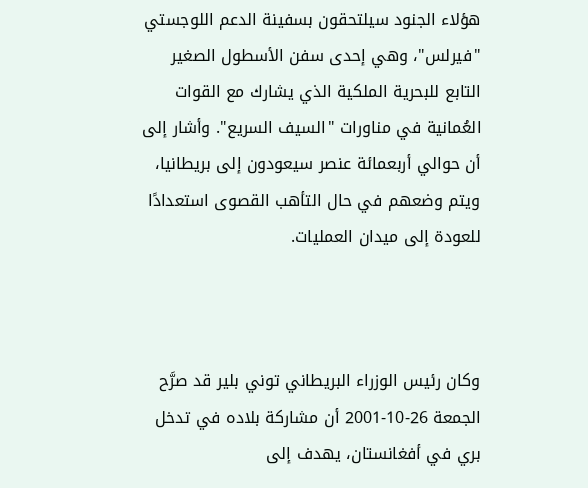هؤلاء الجنود سيلتحقون بسفينة الدعم اللوجستي "فيرلس"، وهي إحدى سفن الأسطول الصغير التابع للبحرية الملكية الذي يشارك مع القوات العُمانية في مناورات "السيف السريع". وأشار إلى أن حوالي أربعمائة عنصر سيعودون إلى بريطانيا، ويتم وضعهم في حال التأهب القصوى استعدادًا للعودة إلى ميدان العمليات.



وكان رئيس الوزراء البريطاني توني بلير قد صرَّح الجمعة 26-10-2001 أن مشاركة بلاده في تدخل بري في أفغانستان، يهدف إلى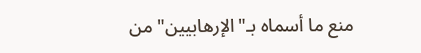منع ما أسماه بـ"الإرهابيين" من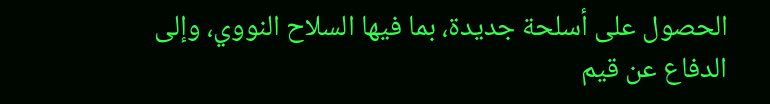الحصول على أسلحة جديدة، بما فيها السلاح النووي، وإلى الدفاع عن قيم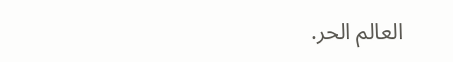العالم الحر.